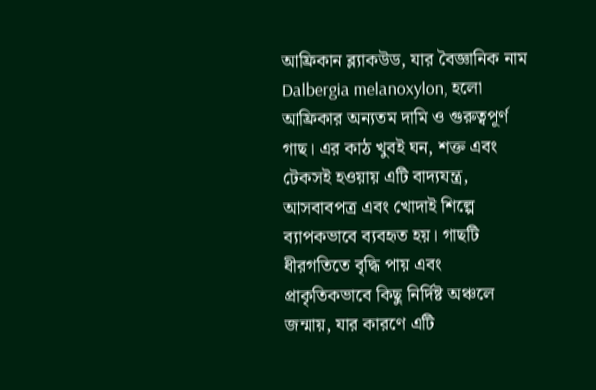আফ্রিকান ব্ল্যাকউড, যার বৈজ্ঞানিক নাম Dalbergia melanoxylon, হলো আফ্রিকার অন্যতম দামি ও গুরুত্বপূর্ণ গাছ। এর কাঠ খুবই ঘন, শক্ত এবং টেকসই হওয়ায় এটি বাদ্যযন্ত্র, আসবাবপত্র এবং খোদাই শিল্পে ব্যাপকভাবে ব্যবহৃত হয়। গাছটি ধীরগতিতে বৃদ্ধি পায় এবং প্রাকৃতিকভাবে কিছু নির্দিষ্ট অঞ্চলে জন্মায়, যার কারণে এটি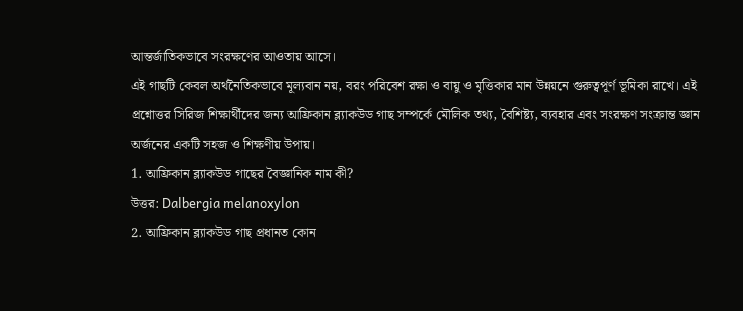আন্তর্জাতিকভাবে সংরক্ষণের আওতায় আসে।
এই গাছটি কেবল অর্থনৈতিকভাবে মূল্যবান নয়, বরং পরিবেশ রক্ষা ও বায়ু ও মৃত্তিকার মান উন্নয়নে গুরুত্বপূর্ণ ভূমিকা রাখে। এই প্রশ্নোত্তর সিরিজ শিক্ষার্থীদের জন্য আফ্রিকান ব্ল্যাকউড গাছ সম্পর্কে মৌলিক তথ্য, বৈশিষ্ট্য, ব্যবহার এবং সংরক্ষণ সংক্রান্ত জ্ঞান অর্জনের একটি সহজ ও শিক্ষণীয় উপায়।
1. আফ্রিকান ব্ল্যাকউড গাছের বৈজ্ঞানিক নাম কী?
উত্তর: Dalbergia melanoxylon
2. আফ্রিকান ব্ল্যাকউড গাছ প্রধানত কোন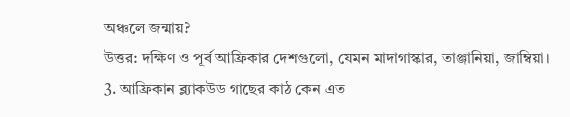অঞ্চলে জন্মায়?
উত্তর: দক্ষিণ ও পূর্ব আফ্রিকার দেশগুলো, যেমন মাদাগাস্কার, তাঞ্জানিয়া, জাম্বিয়া।
3. আফ্রিকান ব্ল্যাকউড গাছের কাঠ কেন এত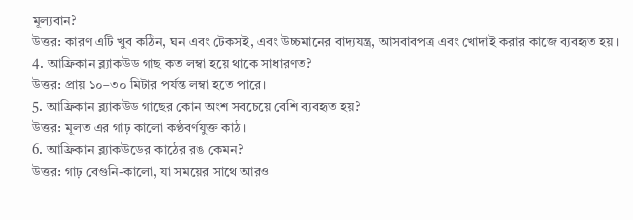মূল্যবান?
উত্তর: কারণ এটি খুব কঠিন, ঘন এবং টেকসই, এবং উচ্চমানের বাদ্যযন্ত্র, আসবাবপত্র এবং খোদাই করার কাজে ব্যবহৃত হয়।
4. আফ্রিকান ব্ল্যাকউড গাছ কত লম্বা হয়ে থাকে সাধারণত?
উত্তর: প্রায় ১০–৩০ মিটার পর্যন্ত লম্বা হতে পারে।
5. আফ্রিকান ব্ল্যাকউড গাছের কোন অংশ সবচেয়ে বেশি ব্যবহৃত হয়?
উত্তর: মূলত এর গাঢ় কালো কণ্ঠবর্ণযুক্ত কাঠ।
6. আফ্রিকান ব্ল্যাকউডের কাঠের রঙ কেমন?
উত্তর: গাঢ় বেগুনি-কালো, যা সময়ের সাথে আরও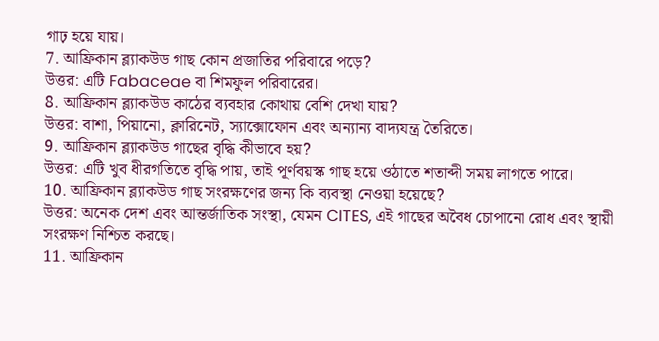গাঢ় হয়ে যায়।
7. আফ্রিকান ব্ল্যাকউড গাছ কোন প্রজাতির পরিবারে পড়ে?
উত্তর: এটি Fabaceae বা শিমফুল পরিবারের।
8. আফ্রিকান ব্ল্যাকউড কাঠের ব্যবহার কোথায় বেশি দেখা যায়?
উত্তর: বাশা, পিয়ানো, ক্লারিনেট, স্যাক্সোফোন এবং অন্যান্য বাদ্যযন্ত্র তৈরিতে।
9. আফ্রিকান ব্ল্যাকউড গাছের বৃদ্ধি কীভাবে হয়?
উত্তর: এটি খুব ধীরগতিতে বৃদ্ধি পায়, তাই পূর্ণবয়স্ক গাছ হয়ে ওঠাতে শতাব্দী সময় লাগতে পারে।
10. আফ্রিকান ব্ল্যাকউড গাছ সংরক্ষণের জন্য কি ব্যবস্থা নেওয়া হয়েছে?
উত্তর: অনেক দেশ এবং আন্তর্জাতিক সংস্থা, যেমন CITES, এই গাছের অবৈধ চোপানো রোধ এবং স্থায়ী সংরক্ষণ নিশ্চিত করছে।
11. আফ্রিকান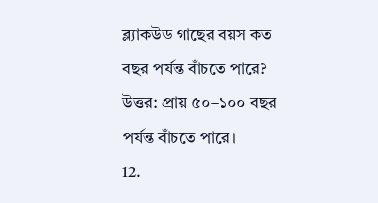ব্ল্যাকউড গাছের বয়স কত বছর পর্যন্ত বাঁচতে পারে?
উত্তর: প্রায় ৫০–১০০ বছর পর্যন্ত বাঁচতে পারে।
12.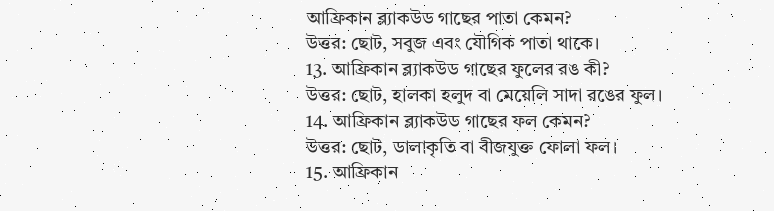আফ্রিকান ব্ল্যাকউড গাছের পাতা কেমন?
উত্তর: ছোট, সবুজ এবং যৌগিক পাতা থাকে।
13. আফ্রিকান ব্ল্যাকউড গাছের ফুলের রঙ কী?
উত্তর: ছোট, হালকা হলুদ বা মেয়েলি সাদা রঙের ফুল।
14. আফ্রিকান ব্ল্যাকউড গাছের ফল কেমন?
উত্তর: ছোট, ডালাকৃতি বা বীজযুক্ত ফোলা ফল।
15. আফ্রিকান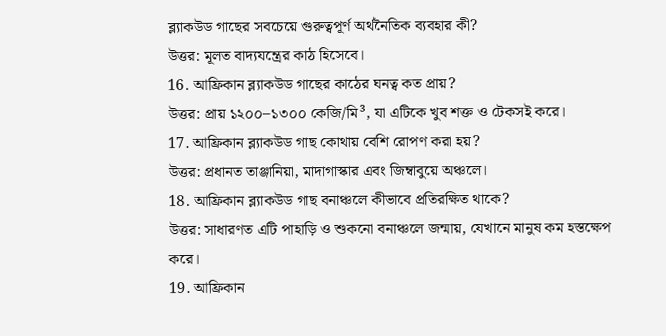ব্ল্যাকউড গাছের সবচেয়ে গুরুত্বপূর্ণ অর্থনৈতিক ব্যবহার কী?
উত্তর: মূলত বাদ্যযন্ত্রের কাঠ হিসেবে।
16. আফ্রিকান ব্ল্যাকউড গাছের কাঠের ঘনত্ব কত প্রায়?
উত্তর: প্রায় ১২০০–১৩০০ কেজি/মি³, যা এটিকে খুব শক্ত ও টেকসই করে।
17. আফ্রিকান ব্ল্যাকউড গাছ কোথায় বেশি রোপণ করা হয়?
উত্তর: প্রধানত তাঞ্জানিয়া, মাদাগাস্কার এবং জিম্বাবুয়ে অঞ্চলে।
18. আফ্রিকান ব্ল্যাকউড গাছ বনাঞ্চলে কীভাবে প্রতিরক্ষিত থাকে?
উত্তর: সাধারণত এটি পাহাড়ি ও শুকনো বনাঞ্চলে জন্মায়, যেখানে মানুষ কম হস্তক্ষেপ করে।
19. আফ্রিকান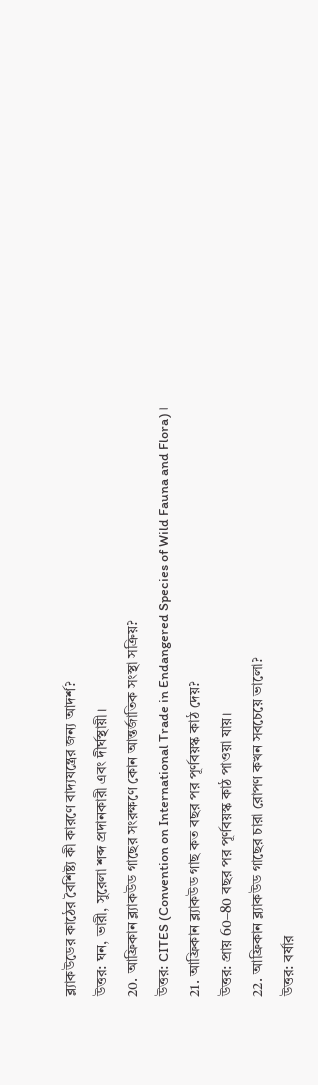ব্ল্যাকউডের কাঠের বৈশিষ্ট্য কী কারণে বাদ্যযন্ত্রের জন্য আদর্শ?
উত্তর: ঘন, ভারী, সুরেলা শব্দ প্রদানকারী এবং দীর্ঘস্থায়ী।
20. আফ্রিকান ব্ল্যাকউড গাছের সংরক্ষণে কোন আন্তর্জাতিক সংস্থা সক্রিয়?
উত্তর: CITES (Convention on International Trade in Endangered Species of Wild Fauna and Flora)।
21. আফ্রিকান ব্ল্যাকউড গাছ কত বছর পর পূর্ণবয়স্ক কাঠ দেয়?
উত্তর: প্রায় 60–80 বছর পর পূর্ণবয়স্ক কাঠ পাওয়া যায়।
22. আফ্রিকান ব্ল্যাকউড গাছের চারা রোপণ কখন সবচেয়ে ভালো?
উত্তর: বর্ষার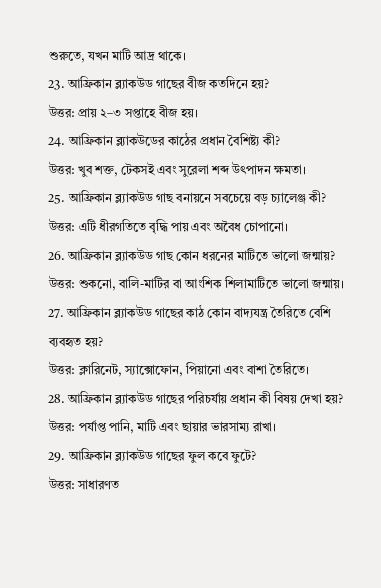শুরুতে, যখন মাটি আদ্র থাকে।
23. আফ্রিকান ব্ল্যাকউড গাছের বীজ কতদিনে হয়?
উত্তর: প্রায় ২–৩ সপ্তাহে বীজ হয়।
24. আফ্রিকান ব্ল্যাকউডের কাঠের প্রধান বৈশিষ্ট্য কী?
উত্তর: খুব শক্ত, টেকসই এবং সুরেলা শব্দ উৎপাদন ক্ষমতা।
25. আফ্রিকান ব্ল্যাকউড গাছ বনায়নে সবচেয়ে বড় চ্যালেঞ্জ কী?
উত্তর: এটি ধীরগতিতে বৃদ্ধি পায় এবং অবৈধ চোপানো।
26. আফ্রিকান ব্ল্যাকউড গাছ কোন ধরনের মাটিতে ভালো জন্মায়?
উত্তর: শুকনো, বালি-মাটির বা আংশিক শিলামাটিতে ভালো জন্মায়।
27. আফ্রিকান ব্ল্যাকউড গাছের কাঠ কোন বাদ্যযন্ত্র তৈরিতে বেশি ব্যবহৃত হয়?
উত্তর: ক্লারিনেট, স্যাক্সোফোন, পিয়ানো এবং বাশা তৈরিতে।
28. আফ্রিকান ব্ল্যাকউড গাছের পরিচর্যায় প্রধান কী বিষয় দেখা হয়?
উত্তর: পর্যাপ্ত পানি, মাটি এবং ছায়ার ভারসাম্য রাখা।
29. আফ্রিকান ব্ল্যাকউড গাছের ফুল কবে ফুটে?
উত্তর: সাধারণত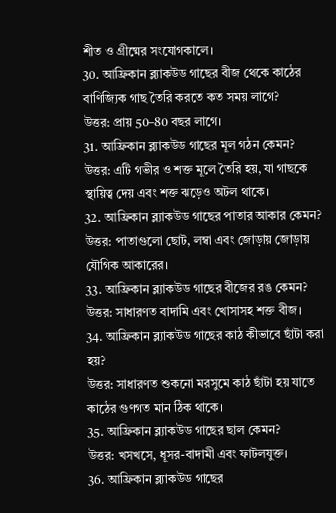শীত ও গ্রীষ্মের সংযোগকালে।
30. আফ্রিকান ব্ল্যাকউড গাছের বীজ থেকে কাঠের বাণিজ্যিক গাছ তৈরি করতে কত সময় লাগে?
উত্তর: প্রায় 50–80 বছর লাগে।
31. আফ্রিকান ব্ল্যাকউড গাছের মূল গঠন কেমন?
উত্তর: এটি গভীর ও শক্ত মূলে তৈরি হয়, যা গাছকে স্থায়িত্ব দেয় এবং শক্ত ঝড়েও অটল থাকে।
32. আফ্রিকান ব্ল্যাকউড গাছের পাতার আকার কেমন?
উত্তর: পাতাগুলো ছোট, লম্বা এবং জোড়ায় জোড়ায় যৌগিক আকারের।
33. আফ্রিকান ব্ল্যাকউড গাছের বীজের রঙ কেমন?
উত্তর: সাধারণত বাদামি এবং খোসাসহ শক্ত বীজ।
34. আফ্রিকান ব্ল্যাকউড গাছের কাঠ কীভাবে ছাঁটা করা হয়?
উত্তর: সাধারণত শুকনো মরসুমে কাঠ ছাঁটা হয় যাতে কাঠের গুণগত মান ঠিক থাকে।
35. আফ্রিকান ব্ল্যাকউড গাছের ছাল কেমন?
উত্তর: খসখসে, ধূসর-বাদামী এবং ফাটলযুক্ত।
36. আফ্রিকান ব্ল্যাকউড গাছের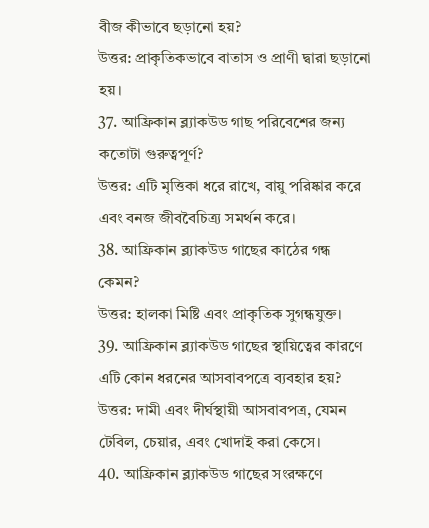বীজ কীভাবে ছড়ানো হয়?
উত্তর: প্রাকৃতিকভাবে বাতাস ও প্রাণী দ্বারা ছড়ানো হয়।
37. আফ্রিকান ব্ল্যাকউড গাছ পরিবেশের জন্য কতোটা গুরুত্বপূর্ণ?
উত্তর: এটি মৃত্তিকা ধরে রাখে, বায়ু পরিষ্কার করে এবং বনজ জীববৈচিত্র্য সমর্থন করে।
38. আফ্রিকান ব্ল্যাকউড গাছের কাঠের গন্ধ কেমন?
উত্তর: হালকা মিষ্টি এবং প্রাকৃতিক সুগন্ধযুক্ত।
39. আফ্রিকান ব্ল্যাকউড গাছের স্থায়িত্বের কারণে এটি কোন ধরনের আসবাবপত্রে ব্যবহার হয়?
উত্তর: দামী এবং দীর্ঘস্থায়ী আসবাবপত্র, যেমন টেবিল, চেয়ার, এবং খোদাই করা কেসে।
40. আফ্রিকান ব্ল্যাকউড গাছের সংরক্ষণে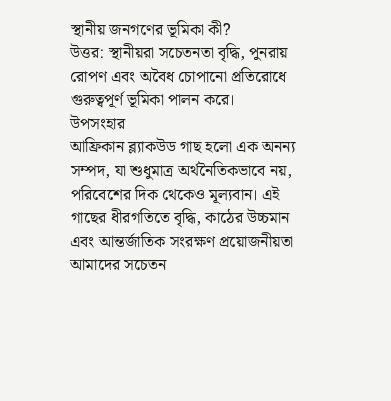স্থানীয় জনগণের ভূমিকা কী?
উত্তর: স্থানীয়রা সচেতনতা বৃদ্ধি, পুনরায় রোপণ এবং অবৈধ চোপানো প্রতিরোধে গুরুত্বপূর্ণ ভূমিকা পালন করে।
উপসংহার
আফ্রিকান ব্ল্যাকউড গাছ হলো এক অনন্য সম্পদ, যা শুধুমাত্র অর্থনৈতিকভাবে নয়, পরিবেশের দিক থেকেও মূল্যবান। এই গাছের ধীরগতিতে বৃদ্ধি, কাঠের উচ্চমান এবং আন্তর্জাতিক সংরক্ষণ প্রয়োজনীয়তা আমাদের সচেতন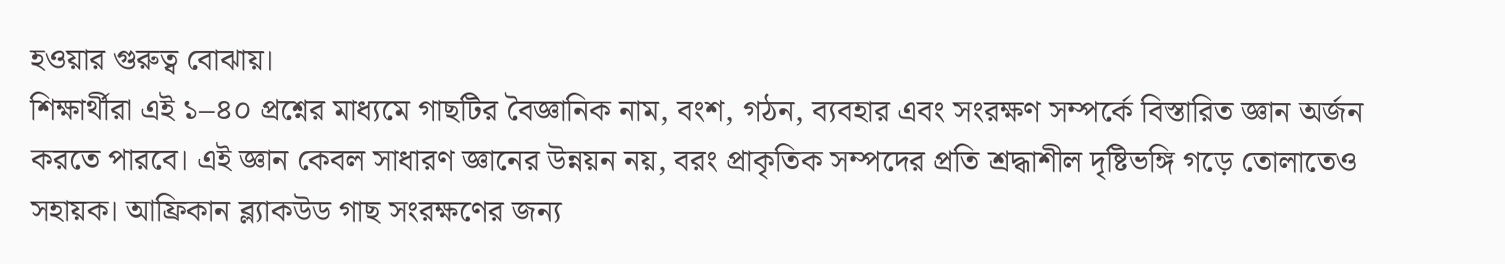হওয়ার গুরুত্ব বোঝায়।
শিক্ষার্থীরা এই ১–৪০ প্রশ্নের মাধ্যমে গাছটির বৈজ্ঞানিক নাম, বংশ, গঠন, ব্যবহার এবং সংরক্ষণ সম্পর্কে বিস্তারিত জ্ঞান অর্জন করতে পারবে। এই জ্ঞান কেবল সাধারণ জ্ঞানের উন্নয়ন নয়, বরং প্রাকৃতিক সম্পদের প্রতি শ্রদ্ধাশীল দৃষ্টিভঙ্গি গড়ে তোলাতেও সহায়ক। আফ্রিকান ব্ল্যাকউড গাছ সংরক্ষণের জন্য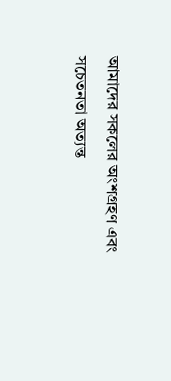আমাদের সকলের অংশগ্রহণ এবং সচেতনতা অত্যন্ত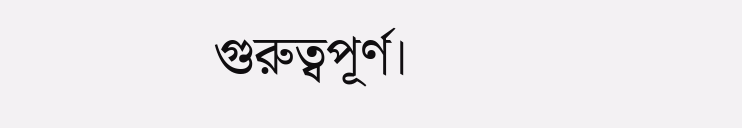গুরুত্বপূর্ণ।